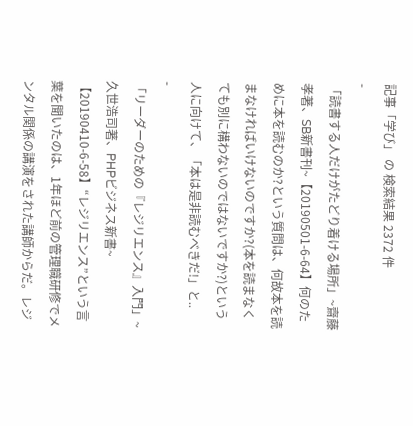記事「学び」 の 検索結果 2372 件
-
「読書する人だけがたどり着ける場所」~齋藤孝著、SB新書刊~【20190501-6-64】何のために本を読むのか?という質問は、何故本を読まなければいけないのですか?(本を読まなくても別に構わないのではないですか?)という人に向けて、「本は是非読むべきだ!」と..
-
「リーダーのための『レジリエンス』入門」~久世浩司著、PHPビジネス新書~【20190410-6-58】“レジリエンス”という言葉を聞いたのは、1年ほど前の管理職研修でメンタル関係の講演をされた講師からだ。レジ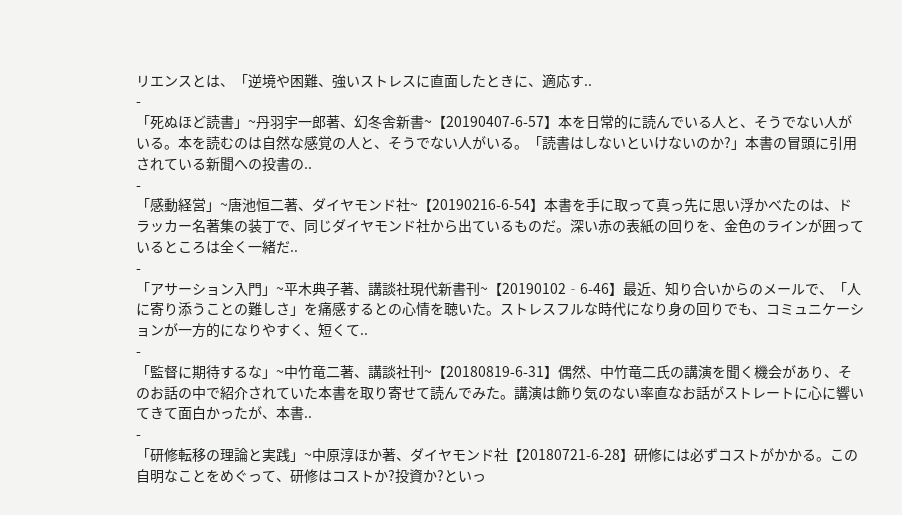リエンスとは、「逆境や困難、強いストレスに直面したときに、適応す..
-
「死ぬほど読書」~丹羽宇一郎著、幻冬舎新書~【20190407-6-57】本を日常的に読んでいる人と、そうでない人がいる。本を読むのは自然な感覚の人と、そうでない人がいる。「読書はしないといけないのか?」本書の冒頭に引用されている新聞への投書の..
-
「感動経営」~唐池恒二著、ダイヤモンド社~【20190216-6-54】本書を手に取って真っ先に思い浮かべたのは、ドラッカー名著集の装丁で、同じダイヤモンド社から出ているものだ。深い赤の表紙の回りを、金色のラインが囲っているところは全く一緒だ..
-
「アサーション入門」~平木典子著、講談社現代新書刊~【20190102‐6-46】最近、知り合いからのメールで、「人に寄り添うことの難しさ」を痛感するとの心情を聴いた。ストレスフルな時代になり身の回りでも、コミュニケーションが一方的になりやすく、短くて..
-
「監督に期待するな」~中竹竜二著、講談社刊~【20180819-6-31】偶然、中竹竜二氏の講演を聞く機会があり、そのお話の中で紹介されていた本書を取り寄せて読んでみた。講演は飾り気のない率直なお話がストレートに心に響いてきて面白かったが、本書..
-
「研修転移の理論と実践」~中原淳ほか著、ダイヤモンド社【20180721-6-28】研修には必ずコストがかかる。この自明なことをめぐって、研修はコストか?投資か?といっ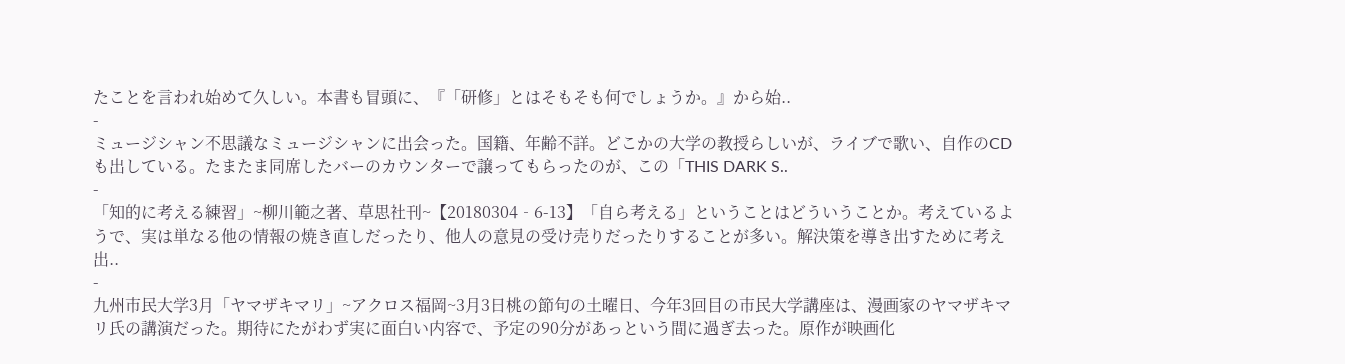たことを言われ始めて久しい。本書も冒頭に、『「研修」とはそもそも何でしょうか。』から始..
-
ミュージシャン不思議なミュージシャンに出会った。国籍、年齢不詳。どこかの大学の教授らしいが、ライブで歌い、自作のCDも出している。たまたま同席したバーのカウンターで譲ってもらったのが、この「THIS DARK S..
-
「知的に考える練習」~柳川範之著、草思社刊~【20180304‐6-13】「自ら考える」ということはどういうことか。考えているようで、実は単なる他の情報の焼き直しだったり、他人の意見の受け売りだったりすることが多い。解決策を導き出すために考え出..
-
九州市民大学3月「ヤマザキマリ」~アクロス福岡~3月3日桃の節句の土曜日、今年3回目の市民大学講座は、漫画家のヤマザキマリ氏の講演だった。期待にたがわず実に面白い内容で、予定の90分があっという間に過ぎ去った。原作が映画化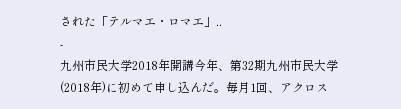された「テルマエ・ロマエ」..
-
九州市民大学2018年開講今年、第32期九州市民大学(2018年)に初めて申し込んだ。毎月1回、アクロス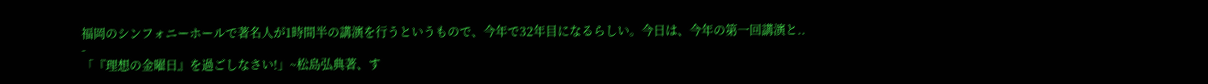福岡のシンフォニーホールで著名人が1時間半の講演を行うというもので、今年で32年目になるらしい。今日は、今年の第一回講演と..
-
「『理想の金曜日』を過ごしなさい!」~松島弘典著、す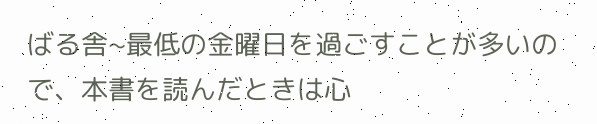ばる舎~最低の金曜日を過ごすことが多いので、本書を読んだときは心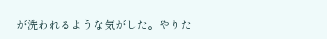が洗われるような気がした。やりた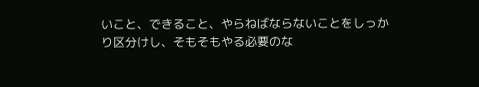いこと、できること、やらねばならないことをしっかり区分けし、そもそもやる必要のな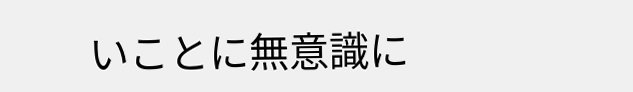いことに無意識に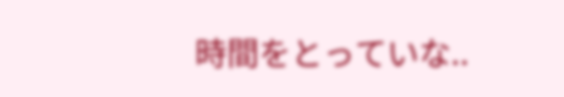時間をとっていな..